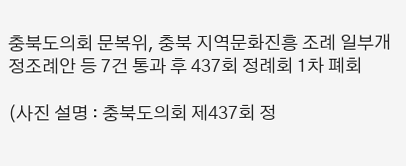충북도의회 문복위, 충북 지역문화진흥 조례 일부개정조례안 등 7건 통과 후 437회 정례회 1차 폐회

(사진 설명 : 충북도의회 제437회 정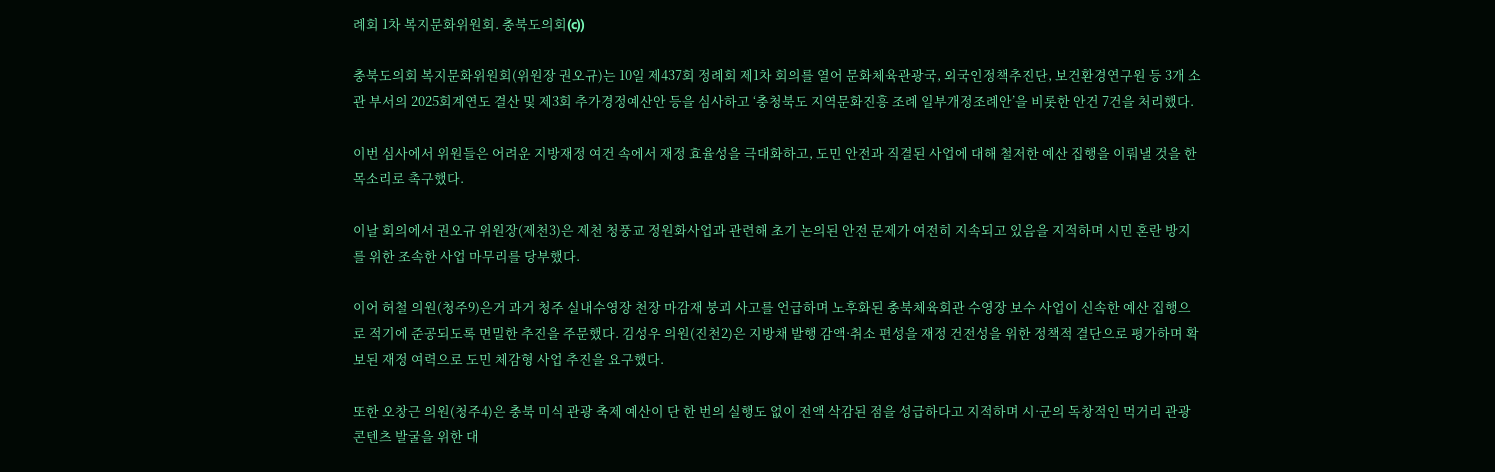례회 1차 복지문화위원회. 충북도의회(c))

충북도의회 복지문화위원회(위원장 권오규)는 10일 제437회 정례회 제1차 회의를 열어 문화체육관광국, 외국인정책추진단, 보건환경연구원 등 3개 소관 부서의 2025회계연도 결산 및 제3회 추가경정예산안 등을 심사하고 ‘충청북도 지역문화진흥 조례 일부개정조례안’을 비롯한 안건 7건을 처리했다.

이번 심사에서 위원들은 어려운 지방재정 여건 속에서 재정 효율성을 극대화하고, 도민 안전과 직결된 사업에 대해 철저한 예산 집행을 이뤄낼 것을 한목소리로 촉구했다.

이날 회의에서 권오규 위원장(제천3)은 제천 청풍교 정원화사업과 관련해 초기 논의된 안전 문제가 여전히 지속되고 있음을 지적하며 시민 혼란 방지를 위한 조속한 사업 마무리를 당부했다.

이어 허철 의원(청주9)은거 과거 청주 실내수영장 천장 마감재 붕괴 사고를 언급하며 노후화된 충북체육회관 수영장 보수 사업이 신속한 예산 집행으로 적기에 준공되도록 면밀한 추진을 주문했다. 김성우 의원(진천2)은 지방채 발행 감액·취소 편성을 재정 건전성을 위한 정책적 결단으로 평가하며 확보된 재정 여력으로 도민 체감형 사업 추진을 요구했다.

또한 오창근 의원(청주4)은 충북 미식 관광 축제 예산이 단 한 번의 실행도 없이 전액 삭감된 점을 성급하다고 지적하며 시·군의 독창적인 먹거리 관광 콘텐츠 발굴을 위한 대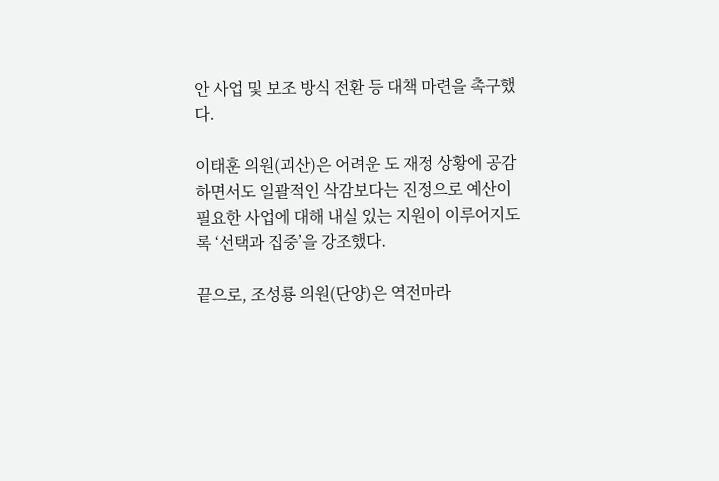안 사업 및 보조 방식 전환 등 대책 마련을 촉구했다.

이태훈 의원(괴산)은 어려운 도 재정 상황에 공감하면서도 일괄적인 삭감보다는 진정으로 예산이 필요한 사업에 대해 내실 있는 지원이 이루어지도록 ‘선택과 집중’을 강조했다.

끝으로, 조성룡 의원(단양)은 역전마라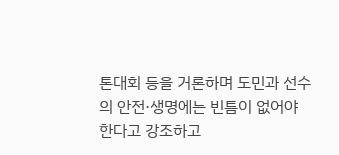톤대회 등을 거론하며 도민과 선수의 안전·생명에는 빈틈이 없어야 한다고 강조하고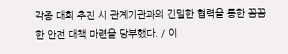각종 대회 추진 시 관계기관과의 긴밀한 협력을 통한 꼼꼼한 안전 대책 마련을 당부했다. / 이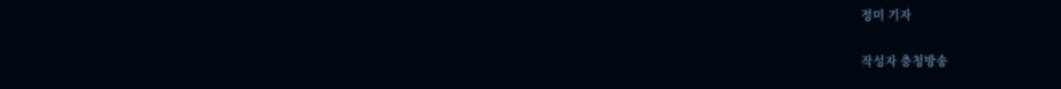정미 기자

작성자 충청방송